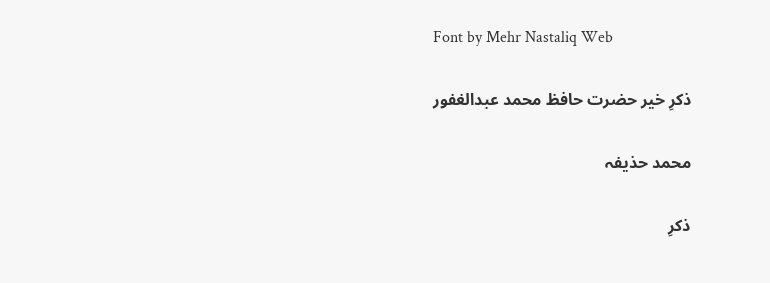Font by Mehr Nastaliq Web

ذکرِ خیر حضرت حافظ محمد عبدالغفور

محمد حذیفہ

ذکرِ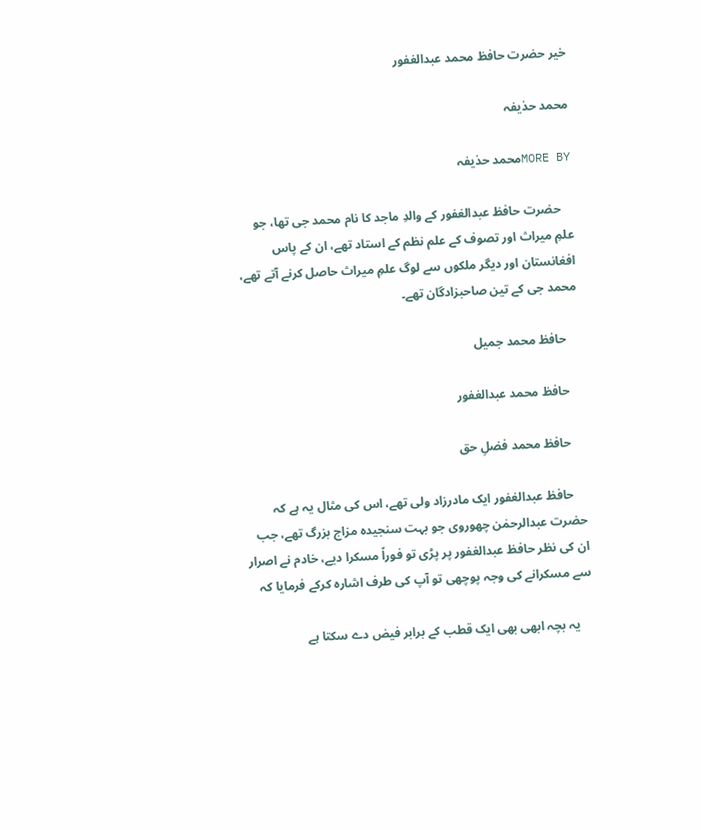خیر حضرت حافظ محمد عبدالغفور

محمد حذیفہ

MORE BYمحمد حذیفہ

    حضرت حافظ عبدالغفور کے والدِ ماجد کا نام محمد جی تھا، جو علمِ میراث اور تصوف کے علم نظم کے استاد تھے، ان کے پاس افغانستان اور دیگر ملکوں سے لوگ علمِ میراث حاصل کرنے آتے تھے، محمد جی کے تین صاحبزادگان تھے۔

    حافظ محمد جمیل

    حافظ محمد عبدالغفور

    حافظ محمد فضلِ حق

    حافظ عبدالغفور ایک مادرزاد ولی تھے، اس کی مثال یہ ہے کہ حضرت عبدالرحمٰن چھوروی جو بہت سنجیدہ مزاج بزرگ تھے، جب ان کی نظر حافظ عبدالغفور پر پڑی تو فوراً مسکرا دیے، خادم نے اصرار سے مسکرانے کی وجہ پوچھی تو آپ کی طرف اشارہ کرکے فرمایا کہ

    یہ بچہ ابھی بھی ایک قطب کے برابر فیض دے سکتا ہے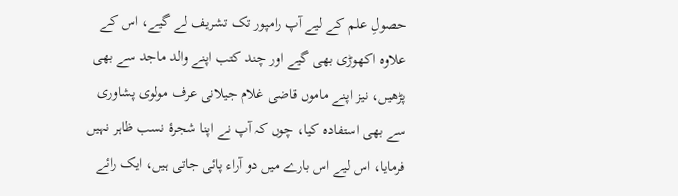حصولِ علم کے لیے آپ رامپور تک تشریف لے گیے، اس کے علاوہ اکھوڑی بھی گیے اور چند کتب اپنے والد ماجد سے بھی پڑھیں، نیز اپنے ماموں قاضی غلام جیلانی عرف مولوی پشاوری سے بھی استفادہ کیا، چوں کہ آپ نے اپنا شجرۂ نسب ظاہر نہیں فرمایا، اس لیے اس بارے میں دو آراء پائی جاتی ہیں، ایک رائے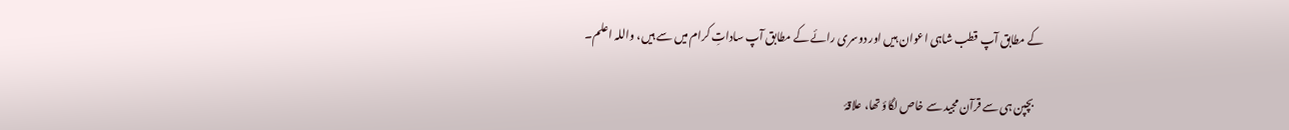کے مطابق آپ قطب شاہی اعوان ہیں اور دوسری رائے کے مطابق آپ ساداتِ کرام میں سے ہیں، واللہ اعلم۔

    بچپن ہی سے قرآن مجید سے خاص لگاؤ تھا، علاقۂ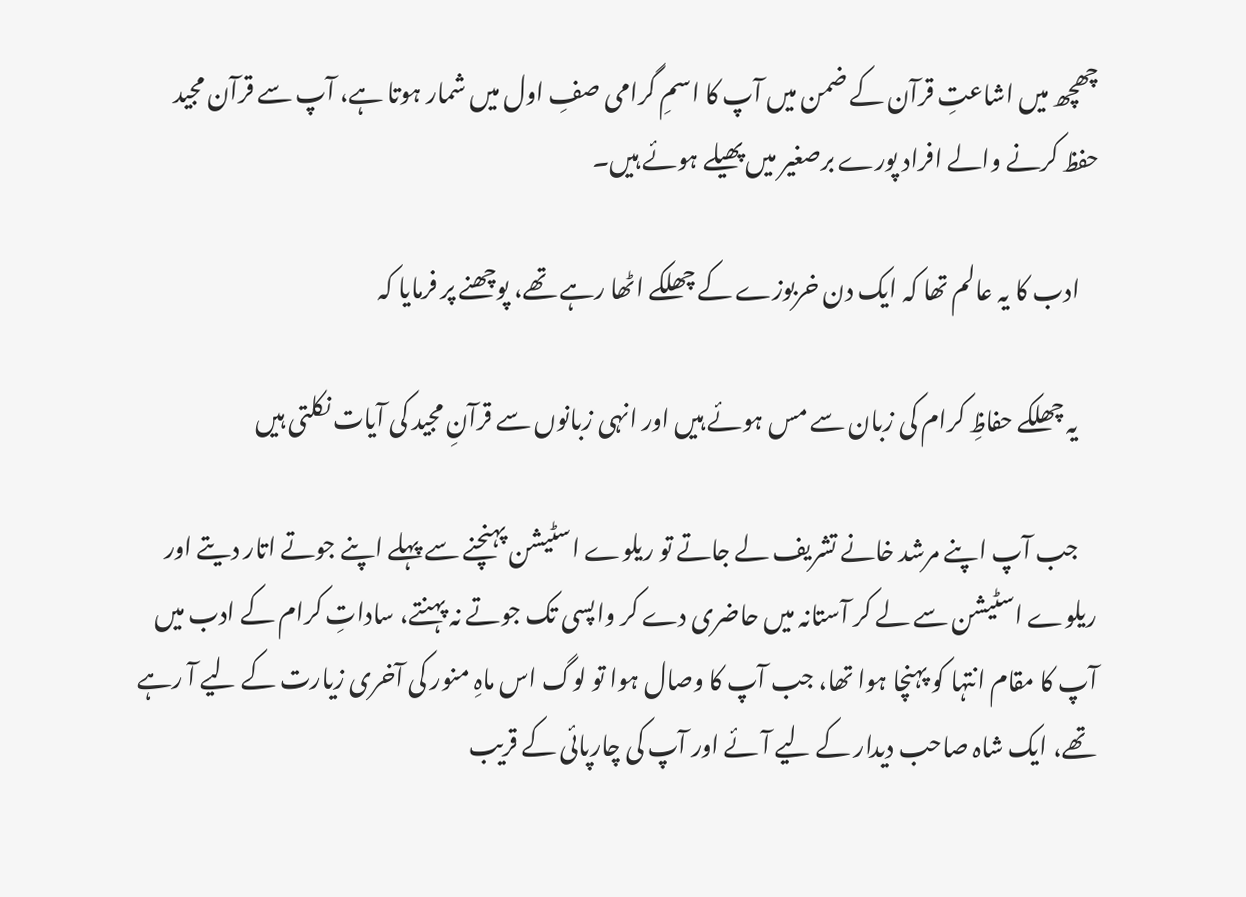چھچھ میں اشاعتِ قرآن کے ضمن میں آپ کا اسمِ گرامی صفِ اول میں شمار ہوتا ہے، آپ سے قرآن مجید حفظ کرنے والے افراد پورے برصغیر میں پھیلے ہوئے ہیں۔

    ادب کا یہ عالم تھا کہ ایک دن خربوزے کے چھلکے اٹھا رہے تھے، پوچھنے پر فرمایا کہ

    یہ چھلکے حفاظِ کرام کی زبان سے مس ہوئے ہیں اور انہی زبانوں سے قرآنِ مجید کی آیات نکلتی ہیں

    جب آپ اپنے مرشد خانے تشریف لے جاتے تو ریلوے اسٹیشن پہنچنے سے پہلے اپنے جوتے اتار دیتے اور ریلوے اسٹیشن سے لے کر آستانہ میں حاضری دے کر واپسی تک جوتے نہ پہنتے، ساداتِ کرام کے ادب میں آپ کا مقام انتہا کو پہنچا ہوا تھا، جب آپ کا وصال ہوا تو لوگ اس ماہِ منور کی آخری زیارت کے لیے آ رہے تھے، ایک شاہ صاحب دیدار کے لیے آئے اور آپ کی چارپائی کے قریب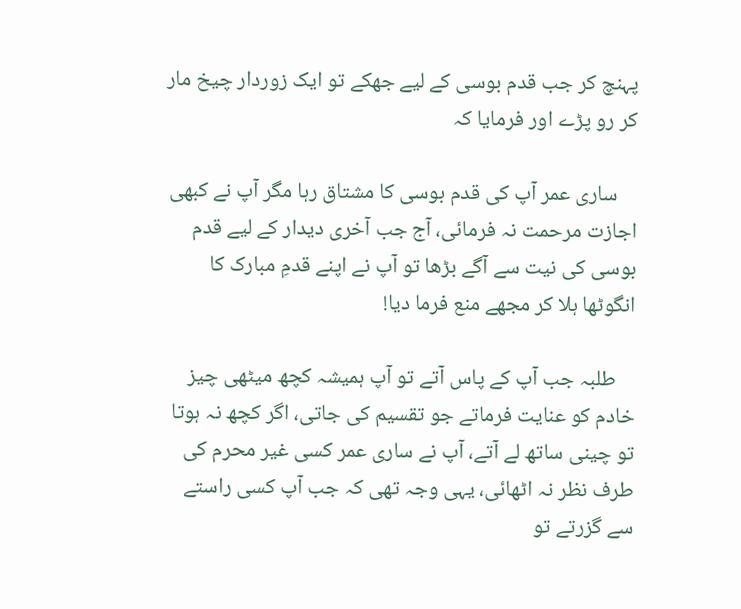پہنچ کر جب قدم بوسی کے لیے جھکے تو ایک زوردار چیخ مار کر رو پڑے اور فرمایا کہ

    ساری عمر آپ کی قدم بوسی کا مشتاق رہا مگر آپ نے کبھی اجازت مرحمت نہ فرمائی، آج جب آخری دیدار کے لیے قدم بوسی کی نیت سے آگے بڑھا تو آپ نے اپنے قدمِ مبارک کا انگوٹھا ہلا کر مجھے منع فرما دیا!

    طلبہ جب آپ کے پاس آتے تو آپ ہمیشہ کچھ میٹھی چیز خادم کو عنایت فرماتے جو تقسیم کی جاتی، اگر کچھ نہ ہوتا تو چینی ساتھ لے آتے، آپ نے ساری عمر کسی غیر محرم کی طرف نظر نہ اٹھائی، یہی وجہ تھی کہ جب آپ کسی راستے سے گزرتے تو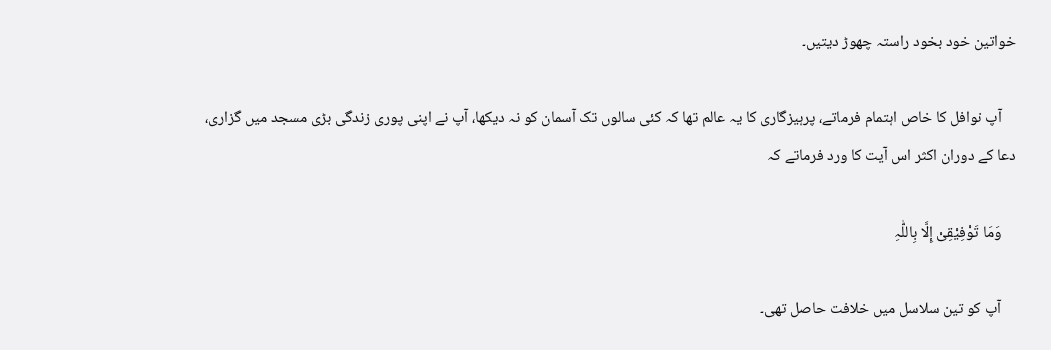خواتین خود بخود راستہ چھوڑ دیتیں۔

    آپ نوافل کا خاص اہتمام فرماتے، پرہیزگاری کا یہ عالم تھا کہ کئی سالوں تک آسمان کو نہ دیکھا، آپ نے اپنی پوری زندگی بڑی مسجد میں گزاری، دعا کے دوران اکثر اس آیت کا ورد فرماتے کہ

    وَمَا تَوْفِیْقِیْ إِلَّا بِاللّٰہِ

    آپ کو تین سلاسل میں خلافت حاصل تھی۔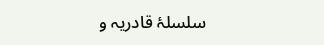سلسلۂ قادریہ و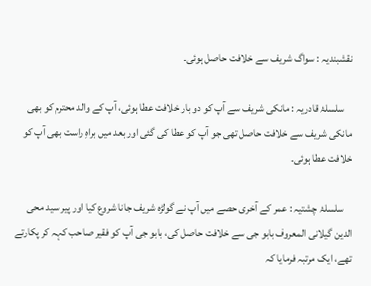نقشبندیہ : سواگ شریف سے خلافت حاصل ہوئی۔

    سلسلۂ قادریہ : مانکی شریف سے آپ کو دو بار خلافت عطا ہوئی، آپ کے والد محترم کو بھی مانکی شریف سے خلافت حاصل تھی جو آپ کو عطا کی گئی اور بعد میں براہِ راست بھی آپ کو خلافت عطا ہوئی۔

    سلسلۂ چشتیہ : عمر کے آخری حصے میں آپ نے گولڑہ شریف جانا شروع کیا اور پیر سید محی الدین گیلانی المعروف بابو جی سے خلافت حاصل کی، بابو جی آپ کو فقیر صاحب کہہ کر پکارتے تھے، ایک مرتبہ فرمایا کہ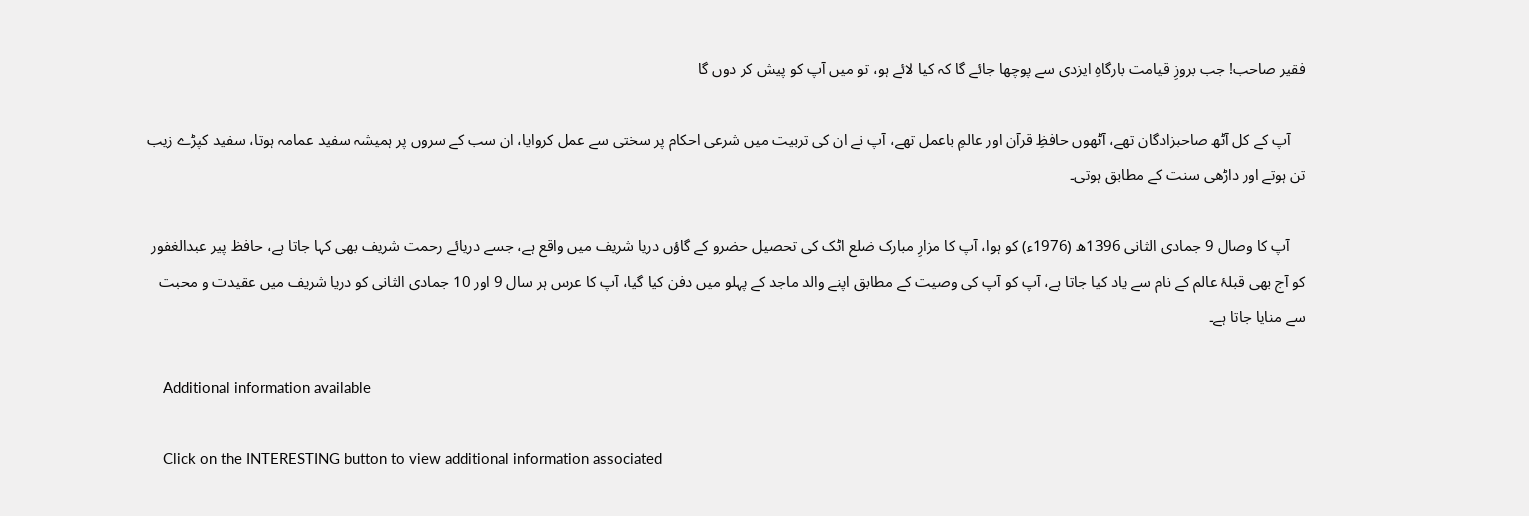فقیر صاحب! جب بروزِ قیامت بارگاہِ ایزدی سے پوچھا جائے گا کہ کیا لائے ہو، تو میں آپ کو پیش کر دوں گا

    آپ کے کل آٹھ صاحبزادگان تھے، آٹھوں حافظِ قرآن اور عالمِ باعمل تھے، آپ نے ان کی تربیت میں شرعی احکام پر سختی سے عمل کروایا، ان سب کے سروں پر ہمیشہ سفید عمامہ ہوتا، سفید کپڑے زیب تن ہوتے اور داڑھی سنت کے مطابق ہوتی۔

    آپ کا وصال 9 جمادی الثانی 1396ھ (1976ء) کو ہوا، آپ کا مزارِ مبارک ضلع اٹک کی تحصیل حضرو کے گاؤں دریا شریف میں واقع ہے، جسے دریائے رحمت شریف بھی کہا جاتا ہے، حافظ پیر عبدالغفور کو آج بھی قبلۂ عالم کے نام سے یاد کیا جاتا ہے، آپ کو آپ کی وصیت کے مطابق اپنے والد ماجد کے پہلو میں دفن کیا گیا، آپ کا عرس ہر سال 9 اور 10 جمادی الثانی کو دریا شریف میں عقیدت و محبت سے منایا جاتا ہے۔

    Additional information available

    Click on the INTERESTING button to view additional information associated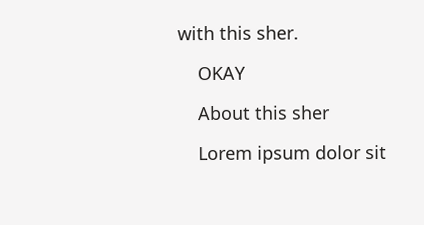with this sher.

    OKAY

    About this sher

    Lorem ipsum dolor sit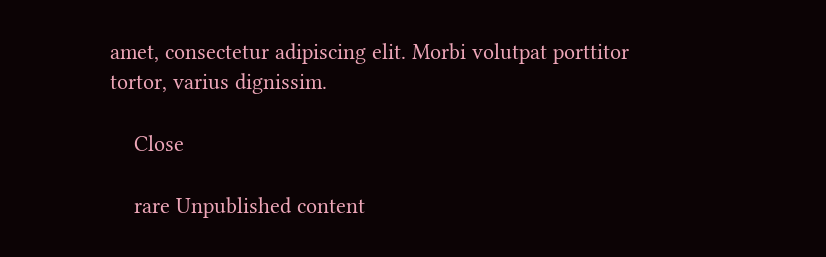amet, consectetur adipiscing elit. Morbi volutpat porttitor tortor, varius dignissim.

    Close

    rare Unpublished content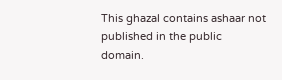This ghazal contains ashaar not published in the public domain.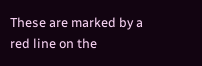These are marked by a red line on the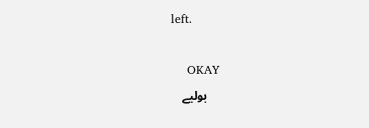left.

    OKAY
    بولیے